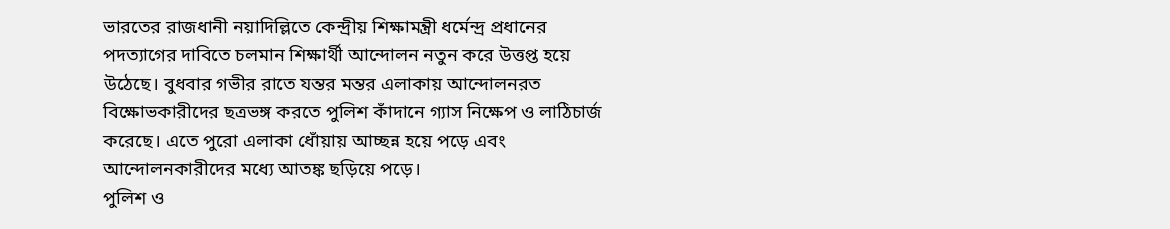ভারতের রাজধানী নয়াদিল্লিতে কেন্দ্রীয় শিক্ষামন্ত্রী ধর্মেন্দ্র প্রধানের পদত্যাগের দাবিতে চলমান শিক্ষার্থী আন্দোলন নতুন করে উত্তপ্ত হয়ে উঠেছে। বুধবার গভীর রাতে যন্তর মন্তর এলাকায় আন্দোলনরত বিক্ষোভকারীদের ছত্রভঙ্গ করতে পুলিশ কাঁদানে গ্যাস নিক্ষেপ ও লাঠিচার্জ করেছে। এতে পুরো এলাকা ধোঁয়ায় আচ্ছন্ন হয়ে পড়ে এবং আন্দোলনকারীদের মধ্যে আতঙ্ক ছড়িয়ে পড়ে।
পুলিশ ও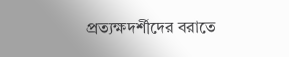প্রত্যক্ষদর্শীদের বরাতে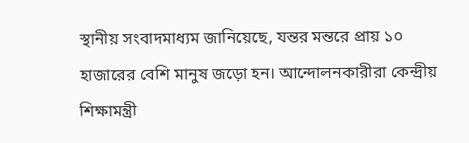স্থানীয় সংবাদমাধ্যম জানিয়েছে, যন্তর মন্তরে প্রায় ১০ হাজারের বেশি মানুষ জড়ো হন। আন্দোলনকারীরা কেন্দ্রীয় শিক্ষামন্ত্রী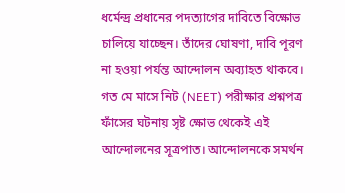ধর্মেন্দ্র প্রধানের পদত্যাগের দাবিতে বিক্ষোভ চালিয়ে যাচ্ছেন। তাঁদের ঘোষণা, দাবি পূরণ না হওয়া পর্যন্ত আন্দোলন অব্যাহত থাকবে।
গত মে মাসে নিট (NEET) পরীক্ষার প্রশ্নপত্র ফাঁসের ঘটনায় সৃষ্ট ক্ষোভ থেকেই এই আন্দোলনের সূত্রপাত। আন্দোলনকে সমর্থন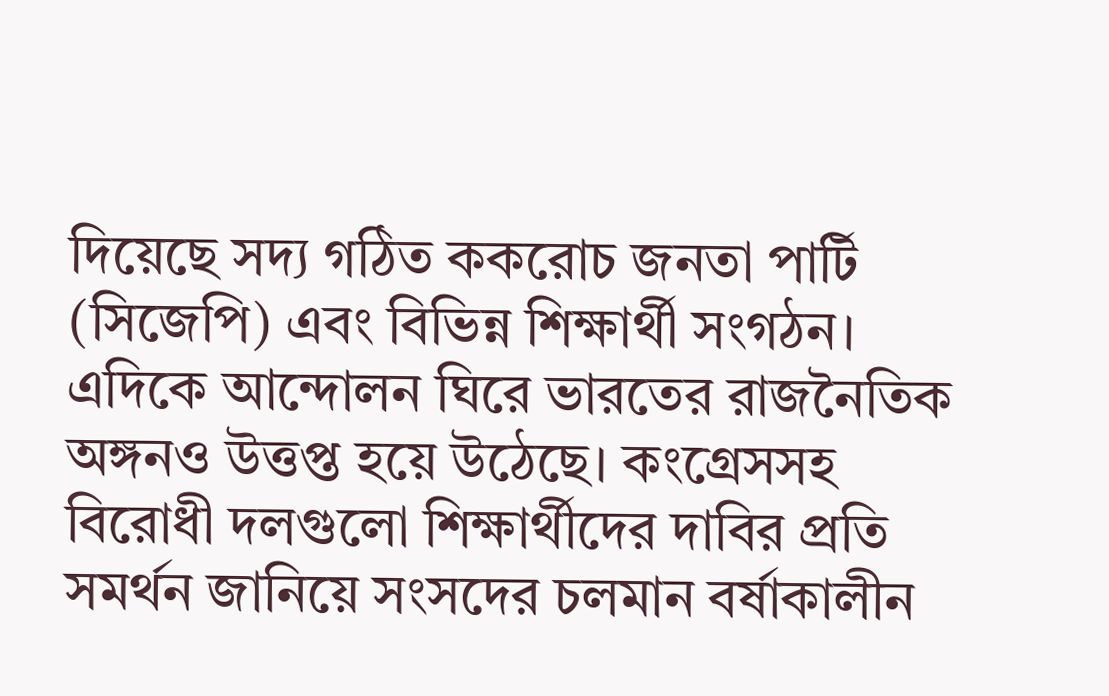দিয়েছে সদ্য গঠিত ককরোচ জনতা পার্টি (সিজেপি) এবং বিভিন্ন শিক্ষার্থী সংগঠন।
এদিকে আন্দোলন ঘিরে ভারতের রাজনৈতিক অঙ্গনও উত্তপ্ত হয়ে উঠেছে। কংগ্রেসসহ বিরোধী দলগুলো শিক্ষার্থীদের দাবির প্রতি সমর্থন জানিয়ে সংসদের চলমান বর্ষাকালীন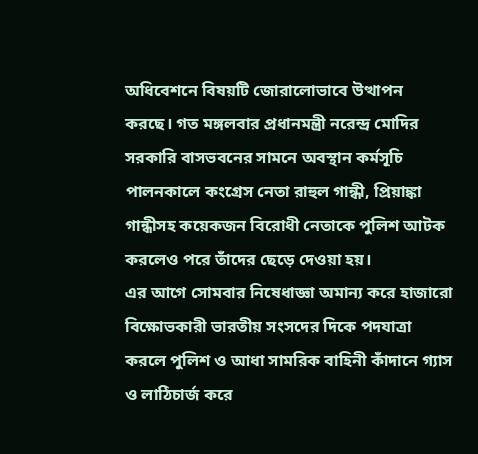অধিবেশনে বিষয়টি জোরালোভাবে উত্থাপন করছে। গত মঙ্গলবার প্রধানমন্ত্রী নরেন্দ্র মোদির সরকারি বাসভবনের সামনে অবস্থান কর্মসূচি পালনকালে কংগ্রেস নেতা রাহুল গান্ধী, প্রিয়াঙ্কা গান্ধীসহ কয়েকজন বিরোধী নেতাকে পুলিশ আটক করলেও পরে তাঁদের ছেড়ে দেওয়া হয়।
এর আগে সোমবার নিষেধাজ্ঞা অমান্য করে হাজারো বিক্ষোভকারী ভারতীয় সংসদের দিকে পদযাত্রা করলে পুলিশ ও আধা সামরিক বাহিনী কাঁদানে গ্যাস ও লাঠিচার্জ করে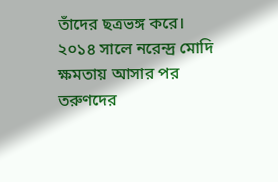তাঁদের ছত্রভঙ্গ করে।
২০১৪ সালে নরেন্দ্র মোদি ক্ষমতায় আসার পর তরুণদের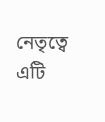নেতৃত্বে এটি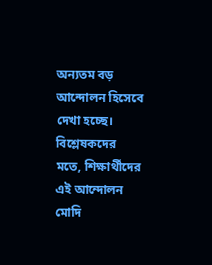অন্যতম বড় আন্দোলন হিসেবে দেখা হচ্ছে। বিশ্লেষকদের মতে, শিক্ষার্থীদের এই আন্দোলন মোদি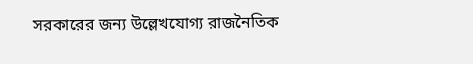সরকারের জন্য উল্লেখযোগ্য রাজনৈতিক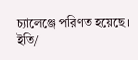চ্যালেঞ্জে পরিণত হয়েছে।
ইতি/